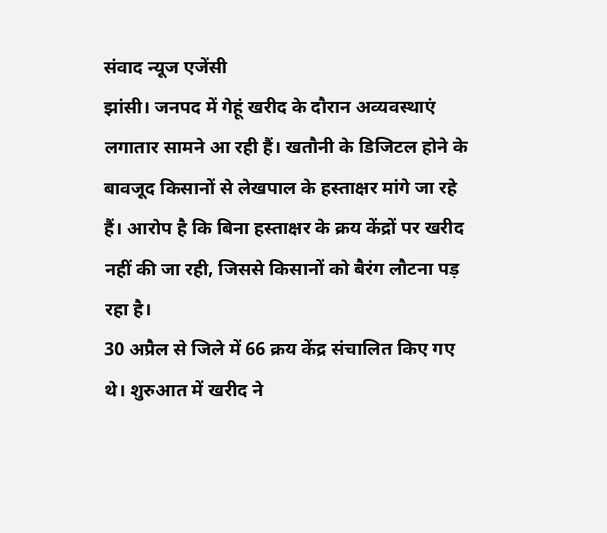संवाद न्यूज एजेंसी
झांसी। जनपद में गेहूं खरीद के दौरान अव्यवस्थाएं लगातार सामने आ रही हैं। खतौनी के डिजिटल होने के बावजूद किसानों से लेखपाल के हस्ताक्षर मांगे जा रहे हैं। आरोप है कि बिना हस्ताक्षर के क्रय केंद्रों पर खरीद नहीं की जा रही, जिससे किसानों को बैरंग लौटना पड़ रहा है।
30 अप्रैल से जिले में 66 क्रय केंद्र संचालित किए गए थे। शुरुआत में खरीद ने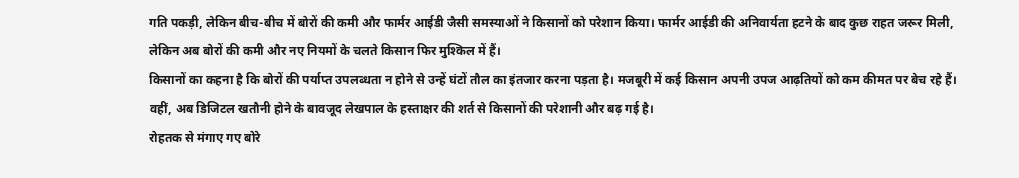गति पकड़ी, लेकिन बीच-बीच में बोरों की कमी और फार्मर आईडी जैसी समस्याओं ने किसानों को परेशान किया। फार्मर आईडी की अनिवार्यता हटने के बाद कुछ राहत जरूर मिली, लेकिन अब बोरों की कमी और नए नियमों के चलते किसान फिर मुश्किल में हैं।
किसानों का कहना है कि बोरों की पर्याप्त उपलब्धता न होने से उन्हें घंटों तौल का इंतजार करना पड़ता है। मजबूरी में कई किसान अपनी उपज आढ़तियों को कम कीमत पर बेच रहे हैं। वहीं, अब डिजिटल खतौनी होने के बावजूद लेखपाल के हस्ताक्षर की शर्त से किसानों की परेशानी और बढ़ गई है।
रोहतक से मंगाए गए बोरे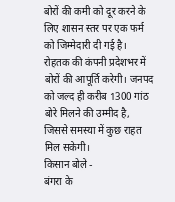बोरों की कमी को दूर करने के लिए शासन स्तर पर एक फर्म को जिम्मेदारी दी गई है। रोहतक की कंपनी प्रदेशभर में बोरों की आपूर्ति करेगी। जनपद को जल्द ही करीब 1300 गांठ बोरे मिलने की उम्मीद है, जिससे समस्या में कुछ राहत मिल सकेगी।
किसान बोले -
बंगरा के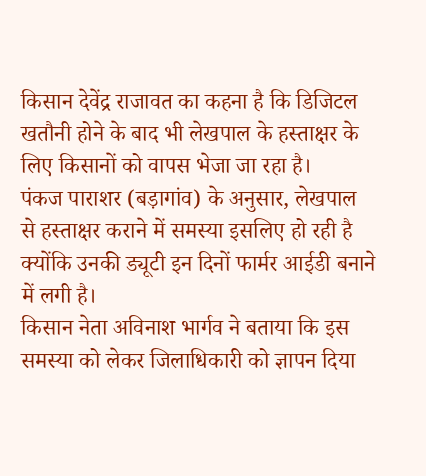किसान देवेंद्र राजावत का कहना है कि डिजिटल खतौनी होने के बाद भी लेखपाल के हस्ताक्षर के लिए किसानों को वापस भेजा जा रहा है।
पंकज पाराशर (बड़ागांव) के अनुसार, लेखपाल से हस्ताक्षर कराने में समस्या इसलिए हो रही है क्योंकि उनकी ड्यूटी इन दिनों फार्मर आईडी बनाने में लगी है।
किसान नेता अविनाश भार्गव ने बताया कि इस समस्या को लेकर जिलाधिकारी को ज्ञापन दिया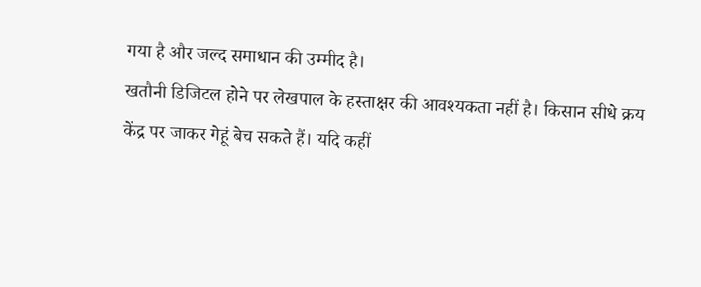गया है और जल्द समाधान की उम्मीद है।
खतौनी डिजिटल होने पर लेखपाल के हस्ताक्षर की आवश्यकता नहीं है। किसान सीधे क्रय केंद्र पर जाकर गेहूं बेच सकते हैं। यदि कहीं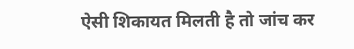ऐसी शिकायत मिलती है तो जांच कर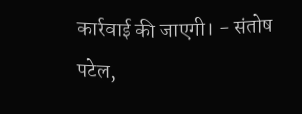कार्रवाई की जाएगी। - संतोष पटेल,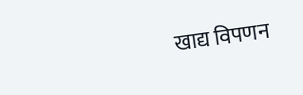खाद्य विपणन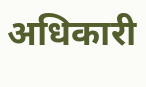अधिकारी